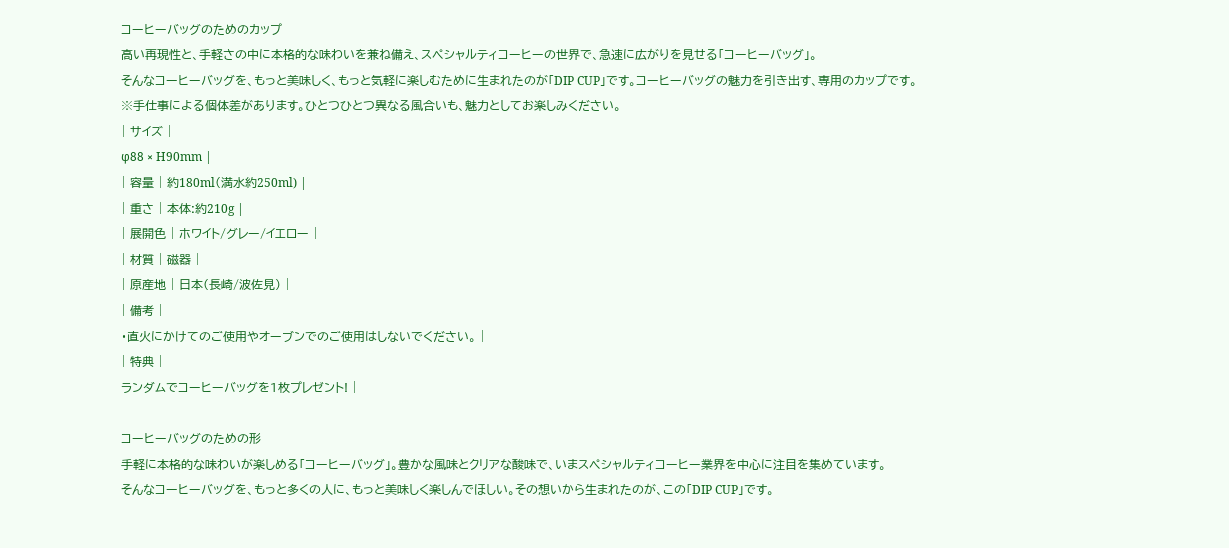コーヒーバッグのためのカップ
高い再現性と、手軽さの中に本格的な味わいを兼ね備え、スペシャルティコーヒーの世界で、急速に広がりを見せる「コーヒーバッグ」。
そんなコーヒーバッグを、もっと美味しく、もっと気軽に楽しむために生まれたのが「DIP CUP」です。コーヒーバッグの魅力を引き出す、専用のカップです。
※手仕事による個体差があります。ひとつひとつ異なる風合いも、魅力としてお楽しみください。
| サイズ |
φ88 × H90mm |
| 容量 | 約180ml(満水約250ml) |
| 重さ | 本体:約210g |
| 展開色 | ホワイト/グレー/イエロー |
| 材質 | 磁器 |
| 原産地 | 日本(長崎/波佐見) |
| 備考 |
・直火にかけてのご使用やオーブンでのご使用はしないでください。 |
| 特典 |
ランダムでコーヒーバッグを1枚プレゼント! |

コーヒーバッグのための形
手軽に本格的な味わいが楽しめる「コーヒーバッグ」。豊かな風味とクリアな酸味で、いまスペシャルティコーヒー業界を中心に注目を集めています。
そんなコーヒーバッグを、もっと多くの人に、もっと美味しく楽しんでほしい。その想いから生まれたのが、この「DIP CUP」です。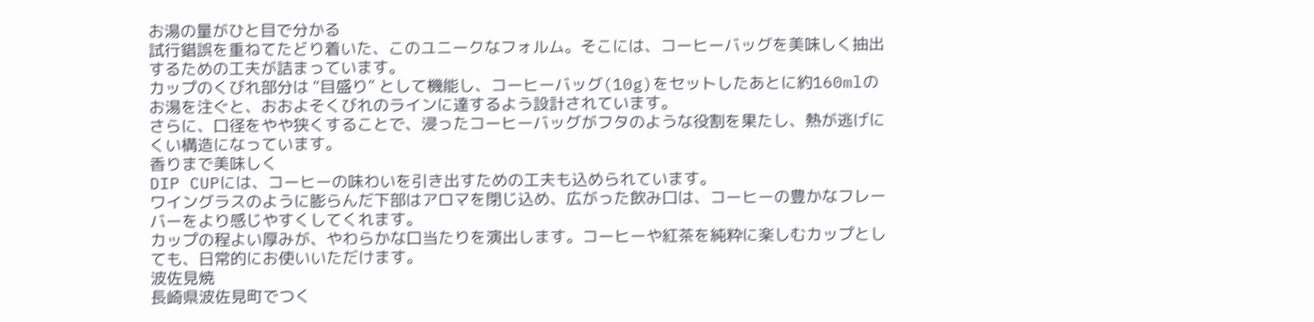お湯の量がひと目で分かる
試行錯誤を重ねてたどり着いた、このユニークなフォルム。そこには、コーヒーバッグを美味しく抽出するための工夫が詰まっています。
カップのくびれ部分は “目盛り” として機能し、コーヒーバッグ(10g)をセットしたあとに約160mlのお湯を注ぐと、おおよそくびれのラインに達するよう設計されています。
さらに、口径をやや狭くすることで、浸ったコーヒーバッグがフタのような役割を果たし、熱が逃げにくい構造になっています。
香りまで美味しく
DIP CUPには、コーヒーの味わいを引き出すための工夫も込められています。
ワイングラスのように膨らんだ下部はアロマを閉じ込め、広がった飲み口は、コーヒーの豊かなフレーバーをより感じやすくしてくれます。
カップの程よい厚みが、やわらかな口当たりを演出します。コーヒーや紅茶を純粋に楽しむカップとしても、日常的にお使いいただけます。
波佐見焼
長崎県波佐見町でつく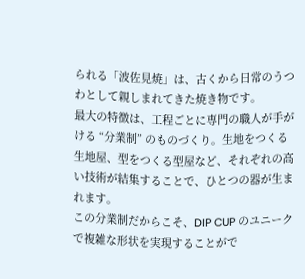られる「波佐見焼」は、古くから日常のうつわとして親しまれてきた焼き物です。
最大の特徴は、工程ごとに専門の職人が手がける “分業制” のものづくり。生地をつくる生地屋、型をつくる型屋など、それぞれの高い技術が結集することで、ひとつの器が生まれます。
この分業制だからこそ、DIP CUP のユニークで複雑な形状を実現することがで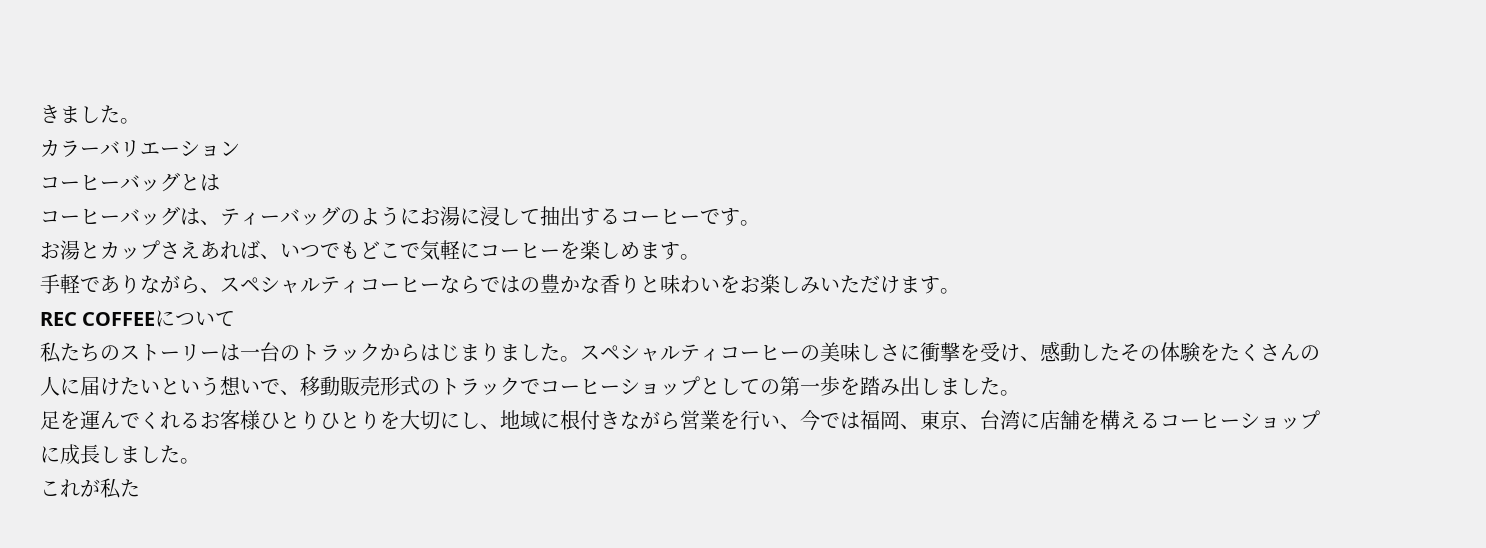きました。
カラーバリエーション
コーヒーバッグとは
コーヒーバッグは、ティーバッグのようにお湯に浸して抽出するコーヒーです。
お湯とカップさえあれば、いつでもどこで気軽にコーヒーを楽しめます。
手軽でありながら、スペシャルティコーヒーならではの豊かな香りと味わいをお楽しみいただけます。
REC COFFEEについて
私たちのストーリーは一台のトラックからはじまりました。スペシャルティコーヒーの美味しさに衝撃を受け、感動したその体験をたくさんの人に届けたいという想いで、移動販売形式のトラックでコーヒーショップとしての第一歩を踏み出しました。
足を運んでくれるお客様ひとりひとりを大切にし、地域に根付きながら営業を行い、今では福岡、東京、台湾に店舗を構えるコーヒーショップに成長しました。
これが私た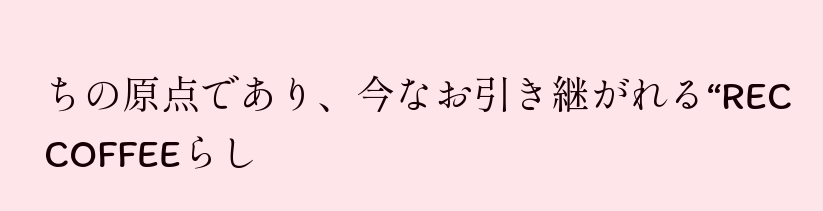ちの原点であり、今なお引き継がれる“REC COFFEEらし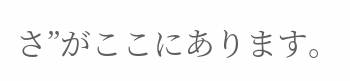さ”がここにあります。